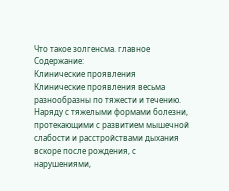Что такое золгенсма. главное
Содержание:
Клинические проявления
Клинические проявления весьма разнообразны по тяжести и течению. Наряду с тяжелыми формами болезни, протекающими с развитием мышечной слабости и расстройствами дыхания вскоре после рождения, с нарушениями,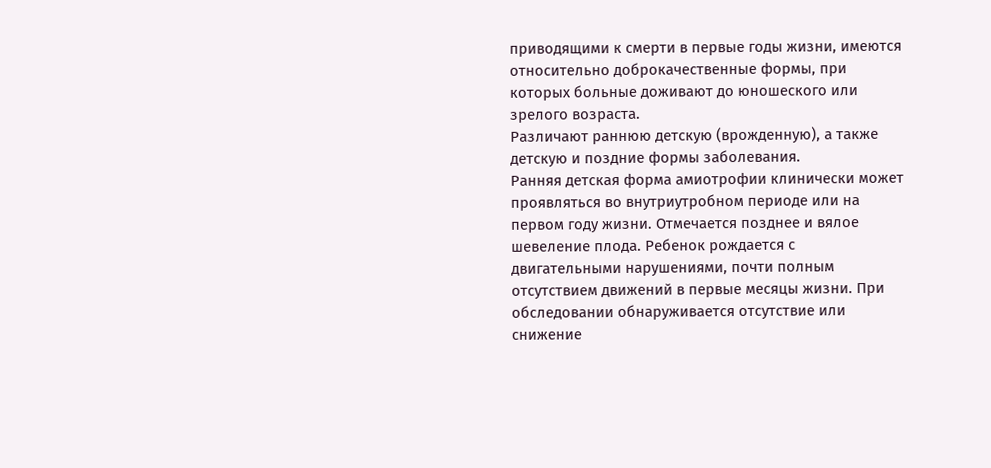приводящими к смерти в первые годы жизни, имеются относительно доброкачественные формы, при которых больные доживают до юношеского или зрелого возраста.
Различают раннюю детскую (врожденную), а также детскую и поздние формы заболевания.
Ранняя детская форма амиотрофии клинически может проявляться во внутриутробном периоде или на первом году жизни. Отмечается позднее и вялое шевеление плода. Ребенок рождается с двигательными нарушениями, почти полным отсутствием движений в первые месяцы жизни. При обследовании обнаруживается отсутствие или снижение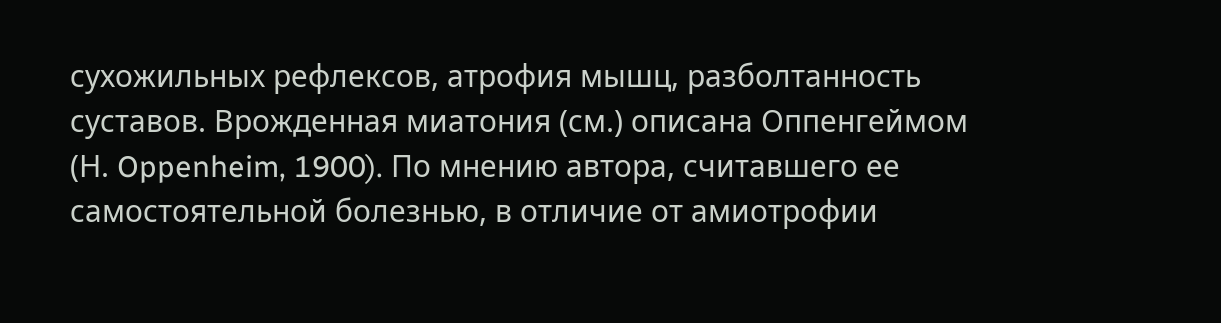сухожильных рефлексов, атрофия мышц, разболтанность суставов. Врожденная миатония (см.) описана Оппенгеймом (Н. Oppenheim, 1900). По мнению автора, считавшего ее самостоятельной болезнью, в отличие от амиотрофии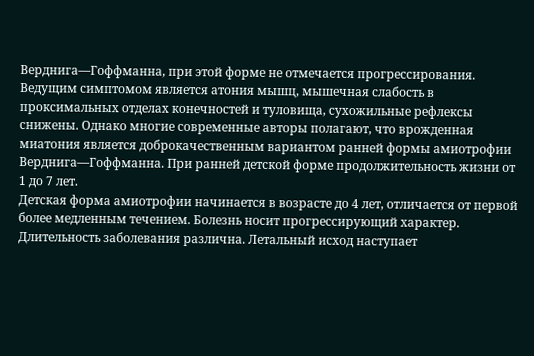Верднига—Гоффманна, при этой форме не отмечается прогрессирования. Ведущим симптомом является атония мышц, мышечная слабость в проксимальных отделах конечностей и туловища, сухожильные рефлексы снижены. Однако многие современные авторы полагают, что врожденная миатония является доброкачественным вариантом ранней формы амиотрофии Верднига—Гоффманна. При ранней детской форме продолжительность жизни от 1 до 7 лет.
Детская форма амиотрофии начинается в возрасте до 4 лет, отличается от первой более медленным течением. Болезнь носит прогрессирующий характер. Длительность заболевания различна. Летальный исход наступает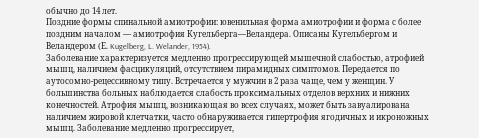обычно до 14 лет.
Поздние формы спинальной амиотрофии: ювенильная форма амиотрофии и форма с более поздним началом — амиотрофия Кугельберга—Веландера. Описаны Кугельбергом и Веландером (Е. Kugelberg, L. Welander, 1954).
Заболевание характеризуется медленно прогрессирующей мышечной слабостью, атрофией мышц, наличием фасцикуляций, отсутствием пирамидных симптомов. Передается по аутосомно-рецессивному типу. Встречается у мужчин в 2 раза чаще, чем у женщин. У большинства больных наблюдается слабость проксимальных отделов верхних и нижних конечностей. Атрофия мышц, возникающая во всех случаях, может быть завуалирована наличием жировой клетчатки, часто обнаруживается гипертрофия ягодичных и икроножных мышц. Заболевание медленно прогрессирует,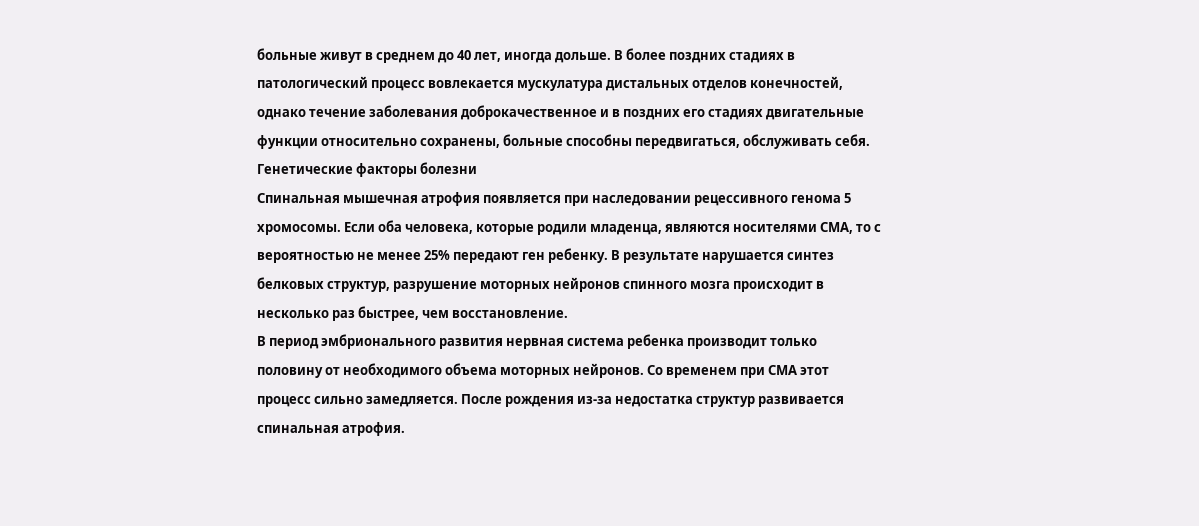больные живут в среднем до 40 лет, иногда дольше. В более поздних стадиях в патологический процесс вовлекается мускулатура дистальных отделов конечностей, однако течение заболевания доброкачественное и в поздних его стадиях двигательные функции относительно сохранены, больные способны передвигаться, обслуживать себя.
Генетические факторы болезни
Спинальная мышечная атрофия появляется при наследовании рецессивного генома 5 хромосомы. Если оба человека, которые родили младенца, являются носителями СМА, то с вероятностью не менее 25% передают ген ребенку. В результате нарушается синтез белковых структур, разрушение моторных нейронов спинного мозга происходит в несколько раз быстрее, чем восстановление.
В период эмбрионального развития нервная система ребенка производит только половину от необходимого объема моторных нейронов. Со временем при СМА этот процесс сильно замедляется. После рождения из-за недостатка структур развивается спинальная атрофия.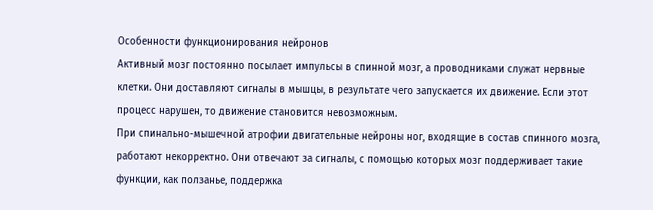Особенности функционирования нейронов
Активный мозг постоянно посылает импульсы в спинной мозг, а проводниками служат нервные клетки. Они доставляют сигналы в мышцы, в результате чего запускается их движение. Если этот процесс нарушен, то движение становится невозможным.
При спинально-мышечной атрофии двигательные нейроны ног, входящие в состав спинного мозга, работают некорректно. Они отвечают за сигналы, с помощью которых мозг поддерживает такие функции, как ползанье, поддержка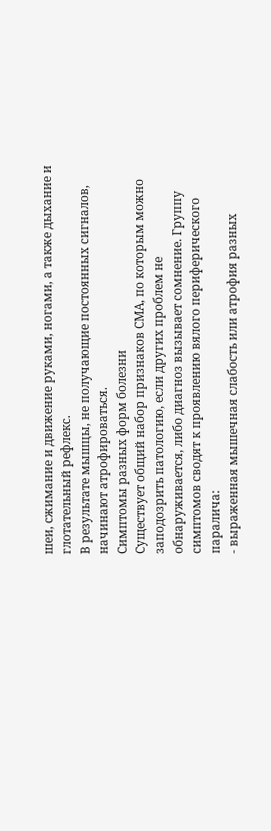шеи, сжимание и движение руками, ногами, а также дыхание и глотательный рефлекс.
В результате мышцы, не получающие постоянных сигналов, начинают атрофироваться.
Симптомы разных форм болезни
Существует общий набор признаков СМА, по которым можно заподозрить патологию, если других проблем не обнаруживается, либо диагноз вызывает сомнение. Группу симптомов сводят к проявлению вялого периферического паралича:
- выраженная мышечная слабость или атрофия разных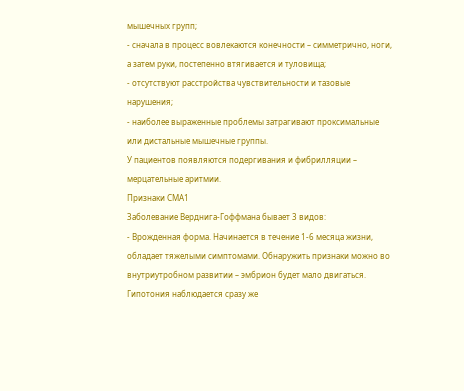мышечных групп;
- сначала в процесс вовлекаются конечности – симметрично, ноги, а затем руки, постепенно втягивается и туловища;
- отсутствуют расстройства чувствительности и тазовые нарушения;
- наиболее выраженные проблемы затрагивают проксимальные или дистальные мышечные группы.
У пациентов появляются подергивания и фибрилляции – мерцательные аритмии.
Признаки СМА1
Заболевание Верднига-Гоффмана бывает 3 видов:
- Врожденная форма. Начинается в течение 1-6 месяца жизни, обладает тяжелыми симптомами. Обнаружить признаки можно во внутриутробном развитии – эмбрион будет мало двигаться. Гипотония наблюдается сразу же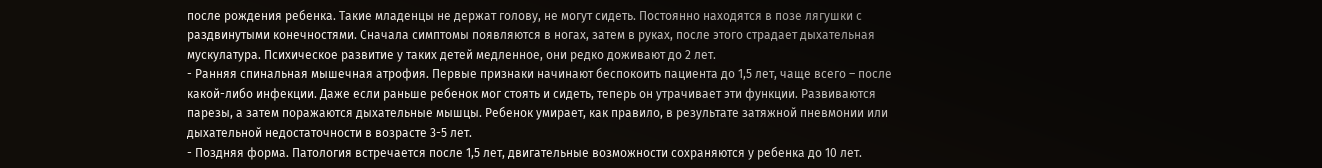после рождения ребенка. Такие младенцы не держат голову, не могут сидеть. Постоянно находятся в позе лягушки с раздвинутыми конечностями. Сначала симптомы появляются в ногах, затем в руках, после этого страдает дыхательная мускулатура. Психическое развитие у таких детей медленное, они редко доживают до 2 лет.
- Ранняя спинальная мышечная атрофия. Первые признаки начинают беспокоить пациента до 1,5 лет, чаще всего – после какой-либо инфекции. Даже если раньше ребенок мог стоять и сидеть, теперь он утрачивает эти функции. Развиваются парезы, а затем поражаются дыхательные мышцы. Ребенок умирает, как правило, в результате затяжной пневмонии или дыхательной недостаточности в возрасте 3-5 лет.
- Поздняя форма. Патология встречается после 1,5 лет, двигательные возможности сохраняются у ребенка до 10 лет.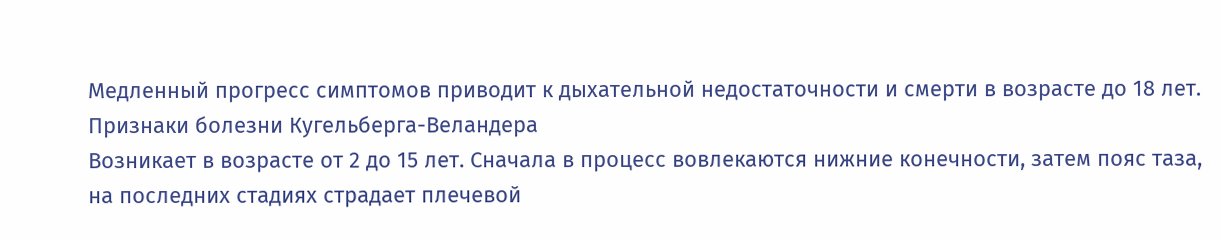Медленный прогресс симптомов приводит к дыхательной недостаточности и смерти в возрасте до 18 лет.
Признаки болезни Кугельберга-Веландера
Возникает в возрасте от 2 до 15 лет. Сначала в процесс вовлекаются нижние конечности, затем пояс таза, на последних стадиях страдает плечевой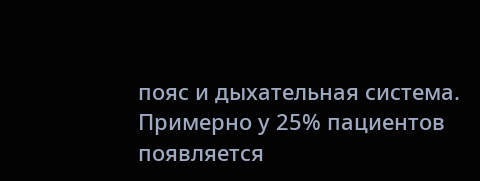пояс и дыхательная система. Примерно у 25% пациентов появляется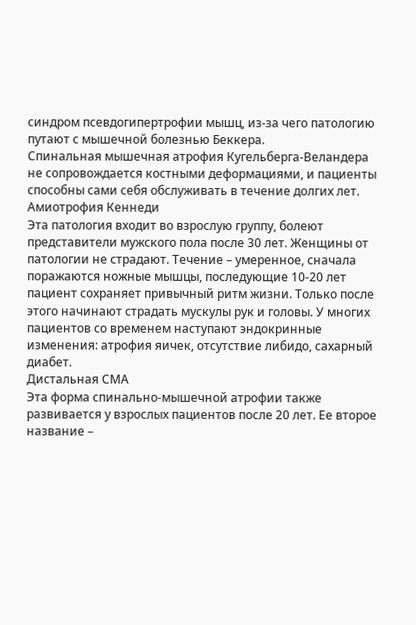синдром псевдогипертрофии мышц, из-за чего патологию путают с мышечной болезнью Беккера.
Спинальная мышечная атрофия Кугельберга-Веландера не сопровождается костными деформациями, и пациенты способны сами себя обслуживать в течение долгих лет.
Амиотрофия Кеннеди
Эта патология входит во взрослую группу, болеют представители мужского пола после 30 лет. Женщины от патологии не страдают. Течение – умеренное, сначала поражаются ножные мышцы, последующие 10-20 лет пациент сохраняет привычный ритм жизни. Только после этого начинают страдать мускулы рук и головы. У многих пациентов со временем наступают эндокринные изменения: атрофия яичек, отсутствие либидо, сахарный диабет.
Дистальная СМА
Эта форма спинально-мышечной атрофии также развивается у взрослых пациентов после 20 лет. Ее второе название –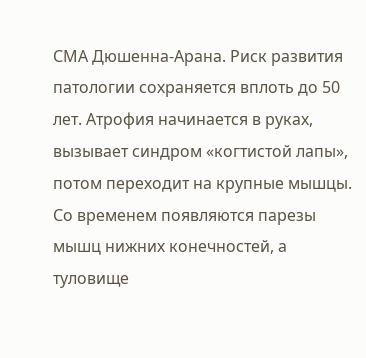СМА Дюшенна-Арана. Риск развития патологии сохраняется вплоть до 50 лет. Атрофия начинается в руках, вызывает синдром «когтистой лапы», потом переходит на крупные мышцы. Со временем появляются парезы мышц нижних конечностей, а туловище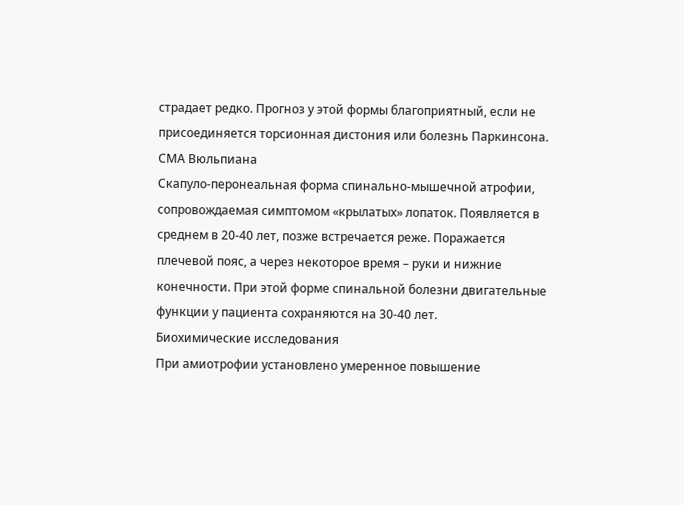страдает редко. Прогноз у этой формы благоприятный, если не присоединяется торсионная дистония или болезнь Паркинсона.
СМА Вюльпиана
Скапуло-перонеальная форма спинально-мышечной атрофии, сопровождаемая симптомом «крылатых» лопаток. Появляется в среднем в 20-40 лет, позже встречается реже. Поражается плечевой пояс, а через некоторое время – руки и нижние конечности. При этой форме спинальной болезни двигательные функции у пациента сохраняются на 30-40 лет.
Биохимические исследования
При амиотрофии установлено умеренное повышение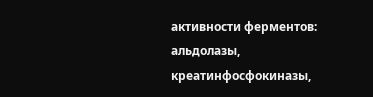активности ферментов: альдолазы, креатинфосфокиназы,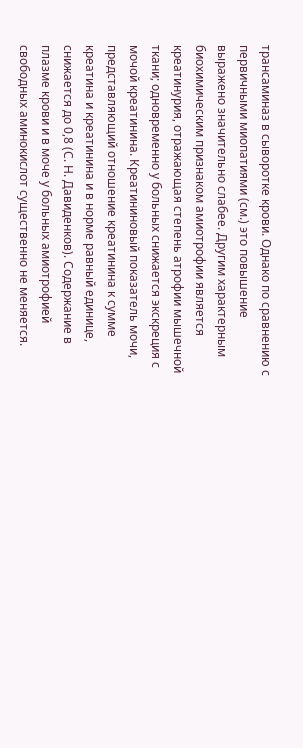трансаминаз в сыворотке крови. Однако по сравнению с первичными миопатиями (см.) это повышение выражено значительно слабее. Другим характерным биохимическим признаком амиотрофии является креатинурия, отражающая степень атрофии мышечной ткани; одновременно у больных снижается экскреция с мочой креатинина. Креатининовый показатель мочи, представляющий отношение креатинина к сумме креатина и креатинина и в норме равный единице, снижается до 0,8 (С. Н. Давиденков). Содержание в плазме крови и в моче у больных амиотрофией свободных аминокислот существенно не меняется.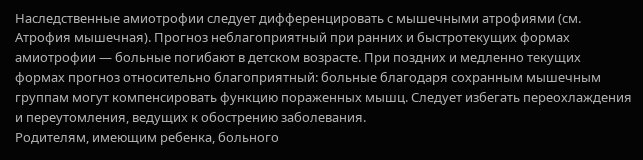Наследственные амиотрофии следует дифференцировать с мышечными атрофиями (см. Атрофия мышечная). Прогноз неблагоприятный при ранних и быстротекущих формах амиотрофии — больные погибают в детском возрасте. При поздних и медленно текущих формах прогноз относительно благоприятный: больные благодаря сохранным мышечным группам могут компенсировать функцию пораженных мышц. Следует избегать переохлаждения и переутомления, ведущих к обострению заболевания.
Родителям, имеющим ребенка, больного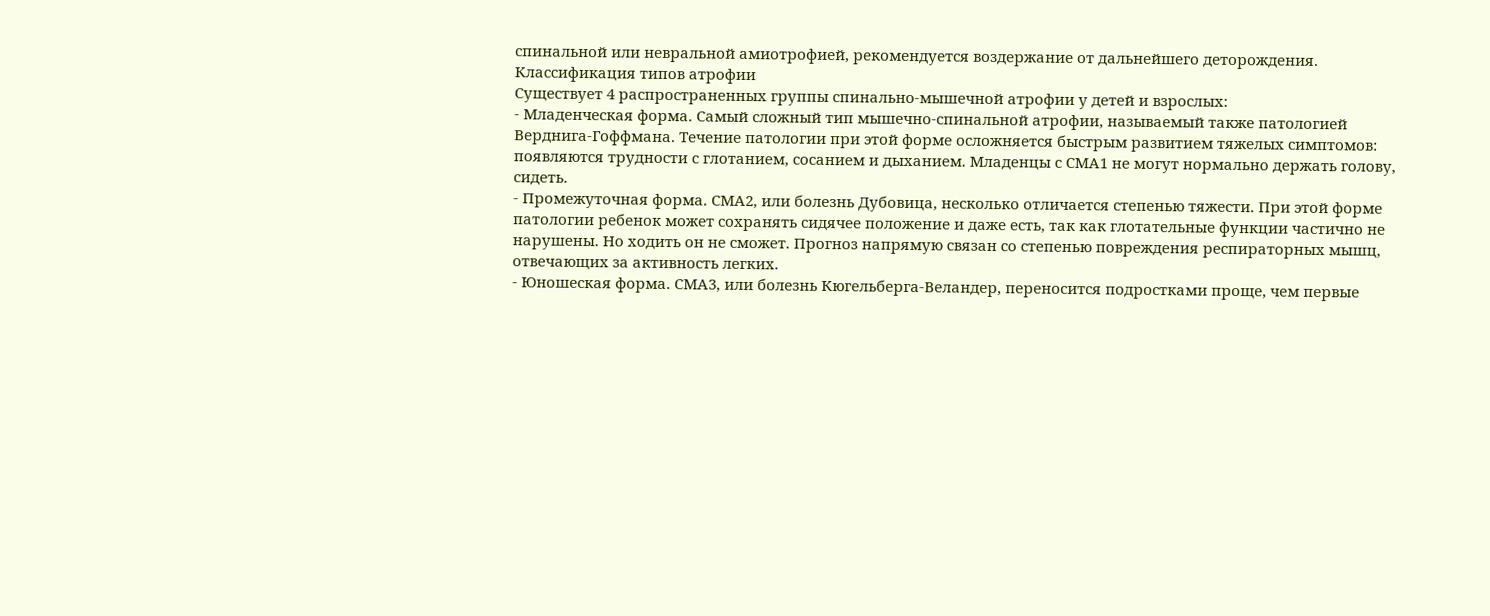спинальной или невральной амиотрофией, рекомендуется воздержание от дальнейшего деторождения.
Классификация типов атрофии
Существует 4 распространенных группы спинально-мышечной атрофии у детей и взрослых:
- Младенческая форма. Самый сложный тип мышечно-спинальной атрофии, называемый также патологией Верднига-Гоффмана. Течение патологии при этой форме осложняется быстрым развитием тяжелых симптомов: появляются трудности с глотанием, сосанием и дыханием. Младенцы с СМА1 не могут нормально держать голову, сидеть.
- Промежуточная форма. СМА2, или болезнь Дубовица, несколько отличается степенью тяжести. При этой форме патологии ребенок может сохранять сидячее положение и даже есть, так как глотательные функции частично не нарушены. Но ходить он не сможет. Прогноз напрямую связан со степенью повреждения респираторных мышц, отвечающих за активность легких.
- Юношеская форма. СМА3, или болезнь Кюгельберга-Веландер, переносится подростками проще, чем первые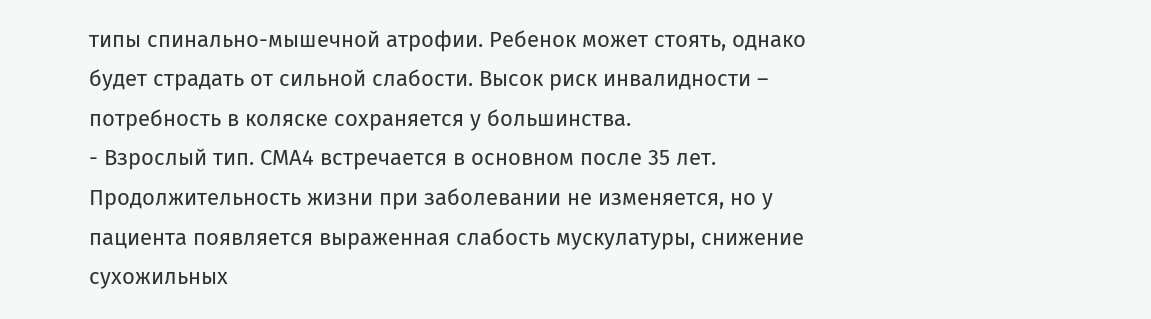типы спинально-мышечной атрофии. Ребенок может стоять, однако будет страдать от сильной слабости. Высок риск инвалидности – потребность в коляске сохраняется у большинства.
- Взрослый тип. СМА4 встречается в основном после 35 лет. Продолжительность жизни при заболевании не изменяется, но у пациента появляется выраженная слабость мускулатуры, снижение сухожильных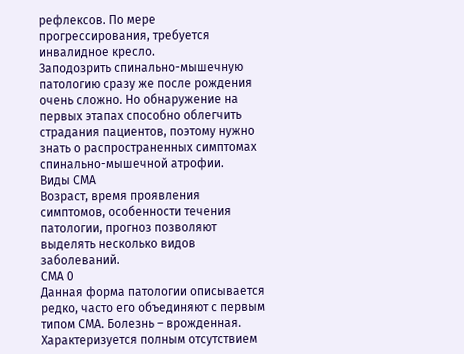рефлексов. По мере прогрессирования, требуется инвалидное кресло.
Заподозрить спинально-мышечную патологию сразу же после рождения очень сложно. Но обнаружение на первых этапах способно облегчить страдания пациентов, поэтому нужно знать о распространенных симптомах спинально-мышечной атрофии.
Виды СМА
Возраст, время проявления симптомов, особенности течения патологии, прогноз позволяют выделять несколько видов заболеваний.
СМА 0
Данная форма патологии описывается редко, часто его объединяют с первым типом СМА. Болезнь – врожденная. Характеризуется полным отсутствием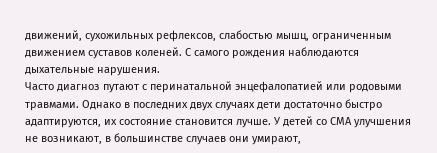движений, сухожильных рефлексов, слабостью мышц, ограниченным движением суставов коленей. С самого рождения наблюдаются дыхательные нарушения.
Часто диагноз путают с перинатальной энцефалопатией или родовыми травмами. Однако в последних двух случаях дети достаточно быстро адаптируются, их состояние становится лучше. У детей со СМА улучшения не возникают, в большинстве случаев они умирают,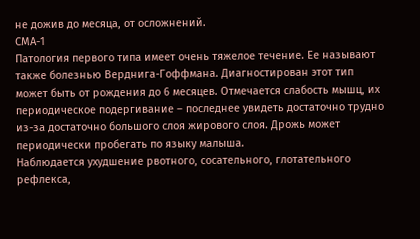не дожив до месяца, от осложнений.
СМА-1
Патология первого типа имеет очень тяжелое течение. Ее называют также болезнью Верднига-Гоффмана. Диагностирован этот тип может быть от рождения до 6 месяцев. Отмечается слабость мышц, их периодическое подергивание – последнее увидеть достаточно трудно из-за достаточно большого слоя жирового слоя. Дрожь может периодически пробегать по языку малыша.
Наблюдается ухудшение рвотного, сосательного, глотательного рефлекса,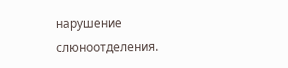нарушение слюноотделения.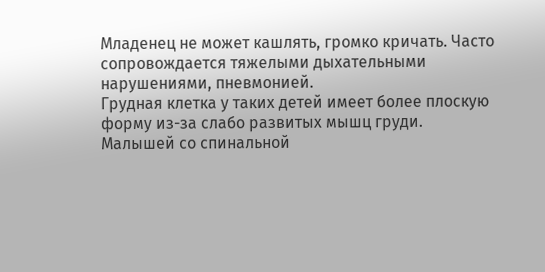Младенец не может кашлять, громко кричать. Часто сопровождается тяжелыми дыхательными нарушениями, пневмонией.
Грудная клетка у таких детей имеет более плоскую форму из-за слабо развитых мышц груди.
Малышей со спинальной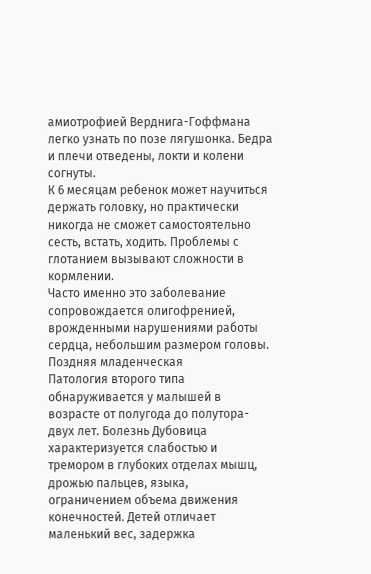амиотрофией Верднига-Гоффмана легко узнать по позе лягушонка. Бедра и плечи отведены, локти и колени согнуты.
К 6 месяцам ребенок может научиться держать головку, но практически никогда не сможет самостоятельно сесть, встать, ходить. Проблемы с глотанием вызывают сложности в кормлении.
Часто именно это заболевание сопровождается олигофренией, врожденными нарушениями работы сердца, небольшим размером головы.
Поздняя младенческая
Патология второго типа обнаруживается у малышей в возрасте от полугода до полутора-двух лет. Болезнь Дубовица характеризуется слабостью и тремором в глубоких отделах мышц, дрожью пальцев, языка, ограничением объема движения конечностей. Детей отличает маленький вес, задержка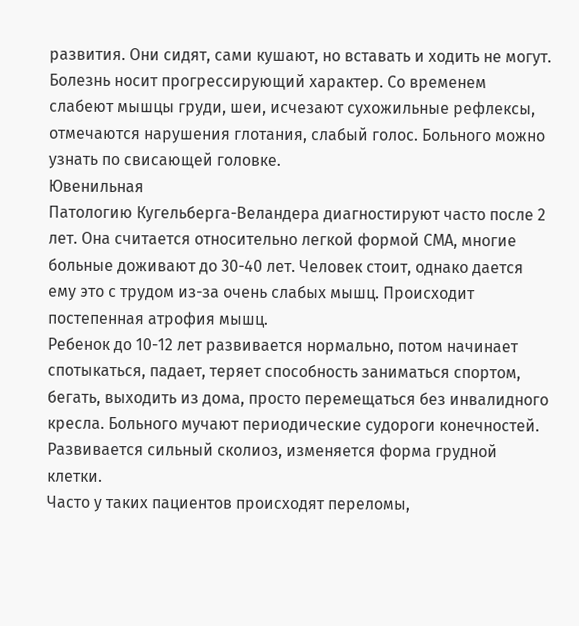развития. Они сидят, сами кушают, но вставать и ходить не могут.
Болезнь носит прогрессирующий характер. Со временем слабеют мышцы груди, шеи, исчезают сухожильные рефлексы, отмечаются нарушения глотания, слабый голос. Больного можно узнать по свисающей головке.
Ювенильная
Патологию Кугельберга-Веландера диагностируют часто после 2 лет. Она считается относительно легкой формой СМА, многие больные доживают до 30-40 лет. Человек стоит, однако дается ему это с трудом из-за очень слабых мышц. Происходит постепенная атрофия мышц.
Ребенок до 10-12 лет развивается нормально, потом начинает спотыкаться, падает, теряет способность заниматься спортом, бегать, выходить из дома, просто перемещаться без инвалидного кресла. Больного мучают периодические судороги конечностей. Развивается сильный сколиоз, изменяется форма грудной клетки.
Часто у таких пациентов происходят переломы,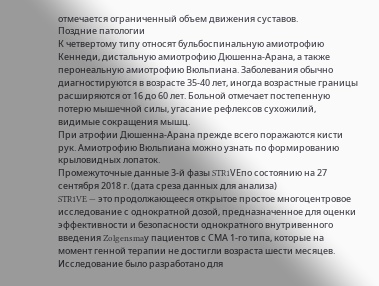отмечается ограниченный объем движения суставов.
Поздние патологии
К четвертому типу относят бульбоспинальную амиотрофию Кеннеди, дистальную амиотрофию Дюшенна-Арана, а также перонеальную амиотрофию Вюльпиана. Заболевания обычно диагностируются в возрасте 35-40 лет, иногда возрастные границы расширяются от 16 до 60 лет. Больной отмечает постепенную потерю мышечной силы, угасание рефлексов сухожилий, видимые сокращения мышц.
При атрофии Дюшенна-Арана прежде всего поражаются кисти рук. Амиотрофию Вюльпиана можно узнать по формированию крыловидных лопаток.
Промежуточные данные 3-й фазы STR1VEпо состоянию на 27 сентября 2018 г. (дата среза данных для анализа)
STR1VE — это продолжающееся открытое простое многоцентровое исследование с однократной дозой, предназначенное для оценки эффективности и безопасности однократного внутривенного введения Zolgensmaу пациентов с СМА 1-го типа, которые на момент генной терапии не достигли возраста шести месяцев. Исследование было разработано для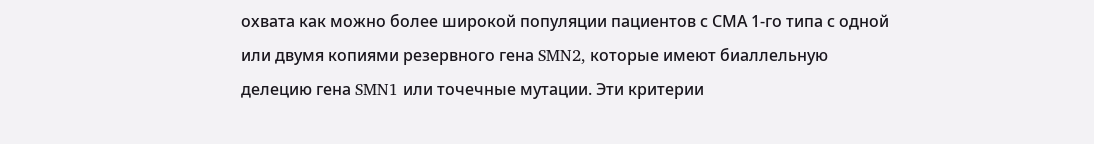охвата как можно более широкой популяции пациентов с СМА 1-го типа с одной или двумя копиями резервного гена SMN2, которые имеют биаллельную делецию гена SMN1 или точечные мутации. Эти критерии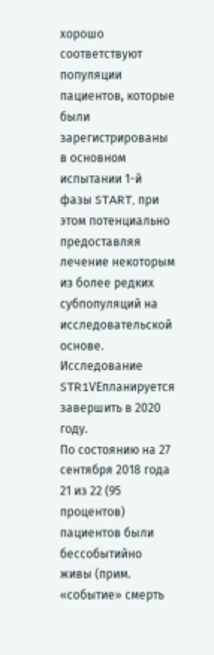хорошо соответствуют популяции пациентов, которые были зарегистрированы в основном испытании 1-й фазы START, при этом потенциально предоставляя лечение некоторым из более редких субпопуляций на исследовательской основе. Исследование STR1VEпланируется завершить в 2020 году.
По состоянию на 27 сентября 2018 года 21 из 22 (95 процентов) пациентов были бессобытийно живы (прим. «событие» смерть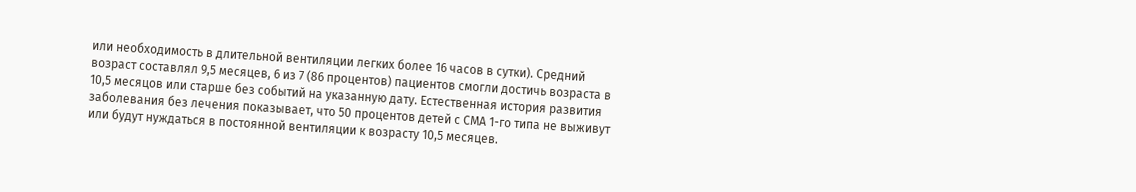или необходимость в длительной вентиляции легких более 16 часов в сутки). Средний возраст составлял 9,5 месяцев, 6 из 7 (86 процентов) пациентов смогли достичь возраста в 10,5 месяцов или старше без событий на указанную дату. Естественная история развития заболевания без лечения показывает, что 50 процентов детей с СМА 1-го типа не выживут или будут нуждаться в постоянной вентиляции к возрасту 10,5 месяцев.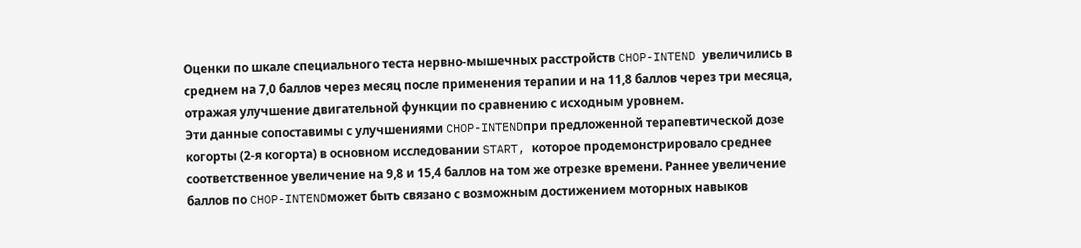Оценки по шкале специального теста нервно-мышечных расстройств CHOP-INTEND увеличились в среднем на 7,0 баллов через месяц после применения терапии и на 11,8 баллов через три месяца, отражая улучшение двигательной функции по сравнению с исходным уровнем.
Эти данные сопоставимы с улучшениями CHOP-INTENDпри предложенной терапевтической дозе когорты (2-я когорта) в основном исследовании START, которое продемонстрировало среднее соответственное увеличение на 9,8 и 15,4 баллов на том же отрезке времени. Раннее увеличение баллов по CHOP-INTENDможет быть связано с возможным достижением моторных навыков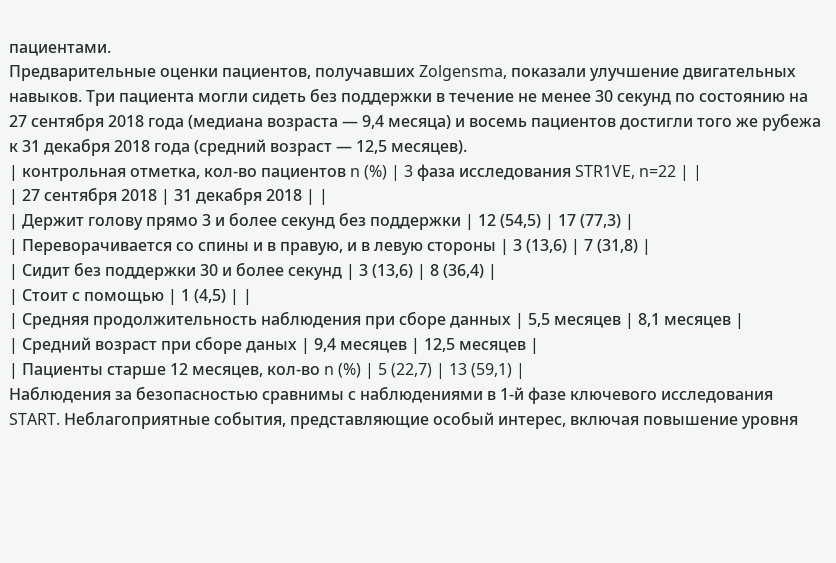пациентами.
Предварительные оценки пациентов, получавших Zolgensma, показали улучшение двигательных навыков. Три пациента могли сидеть без поддержки в течение не менее 30 секунд по состоянию на 27 сентября 2018 года (медиана возраста — 9,4 месяца) и восемь пациентов достигли того же рубежа к 31 декабря 2018 года (средний возраст — 12,5 месяцев).
| контрольная отметка, кол-во пациентов n (%) | 3 фаза исследования STR1VE, n=22 | |
| 27 сентября 2018 | 31 декабря 2018 | |
| Держит голову прямо 3 и более секунд без поддержки | 12 (54,5) | 17 (77,3) |
| Переворачивается со спины и в правую, и в левую стороны | 3 (13,6) | 7 (31,8) |
| Сидит без поддержки 30 и более секунд | 3 (13,6) | 8 (36,4) |
| Стоит с помощью | 1 (4,5) | |
| Средняя продолжительность наблюдения при сборе данных | 5,5 месяцев | 8,1 месяцев |
| Средний возраст при сборе даных | 9,4 месяцев | 12,5 месяцев |
| Пациенты старше 12 месяцев, кол-во n (%) | 5 (22,7) | 13 (59,1) |
Наблюдения за безопасностью сравнимы с наблюдениями в 1-й фазе ключевого исследования START. Неблагоприятные события, представляющие особый интерес, включая повышение уровня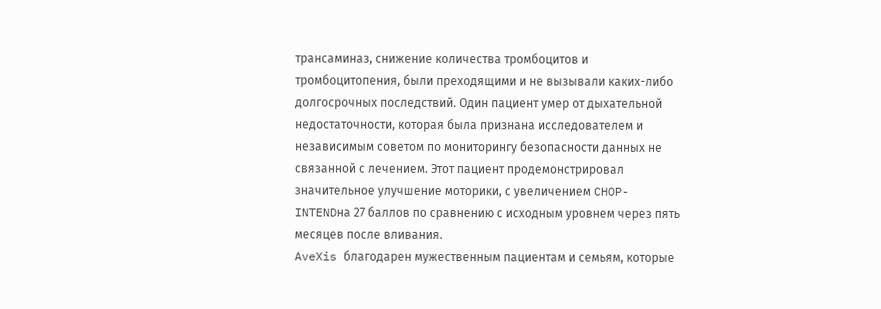трансаминаз, снижение количества тромбоцитов и тромбоцитопения, были преходящими и не вызывали каких-либо долгосрочных последствий. Один пациент умер от дыхательной недостаточности, которая была признана исследователем и независимым советом по мониторингу безопасности данных не связанной с лечением. Этот пациент продемонстрировал значительное улучшение моторики, с увеличением CHOP-INTENDна 27 баллов по сравнению с исходным уровнем через пять месяцев после вливания.
AveXis благодарен мужественным пациентам и семьям, которые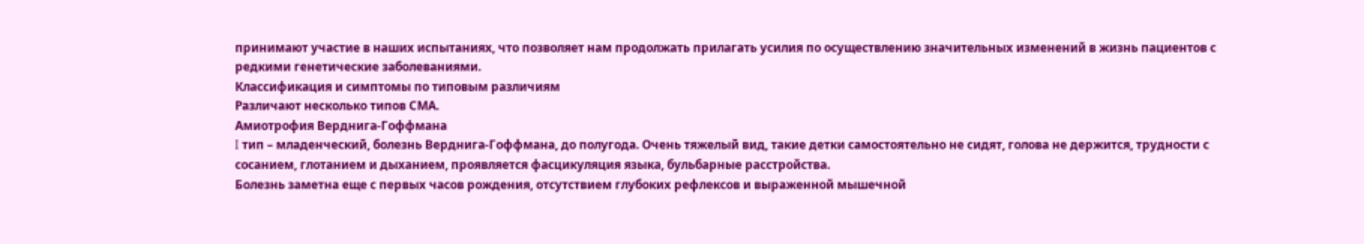принимают участие в наших испытаниях, что позволяет нам продолжать прилагать усилия по осуществлению значительных изменений в жизнь пациентов с редкими генетические заболеваниями.
Классификация и симптомы по типовым различиям
Различают несколько типов СМА.
Амиотрофия Верднига-Гоффмана
I тип – младенческий, болезнь Верднига-Гоффмана, до полугода. Очень тяжелый вид, такие детки самостоятельно не сидят, голова не держится, трудности с сосанием, глотанием и дыханием, проявляется фасцикуляция языка, бульбарные расстройства.
Болезнь заметна еще с первых часов рождения, отсутствием глубоких рефлексов и выраженной мышечной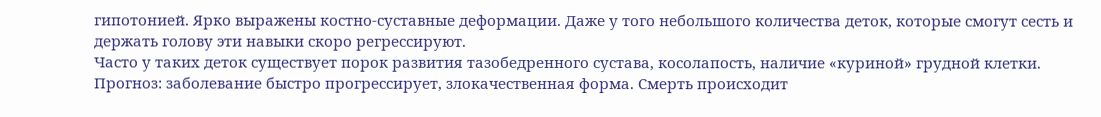гипотонией. Ярко выражены костно-суставные деформации. Даже у того небольшого количества деток, которые смогут сесть и держать голову эти навыки скоро регрессируют.
Часто у таких деток существует порок развития тазобедренного сустава, косолапость, наличие «куриной» грудной клетки.
Прогноз: заболевание быстро прогрессирует, злокачественная форма. Смерть происходит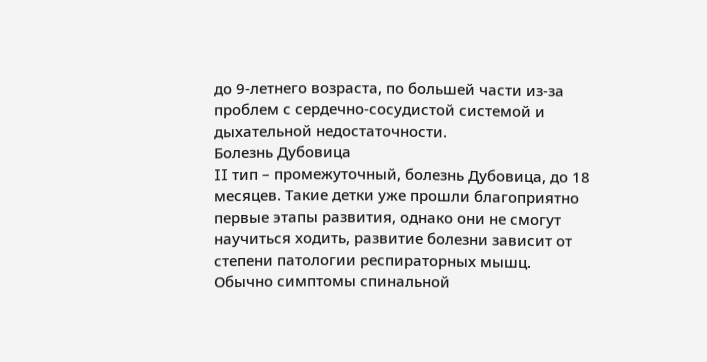до 9-летнего возраста, по большей части из-за проблем с сердечно-сосудистой системой и дыхательной недостаточности.
Болезнь Дубовица
II тип – промежуточный, болезнь Дубовица, до 18 месяцев. Такие детки уже прошли благоприятно первые этапы развития, однако они не смогут научиться ходить, развитие болезни зависит от степени патологии респираторных мышц.
Обычно симптомы спинальной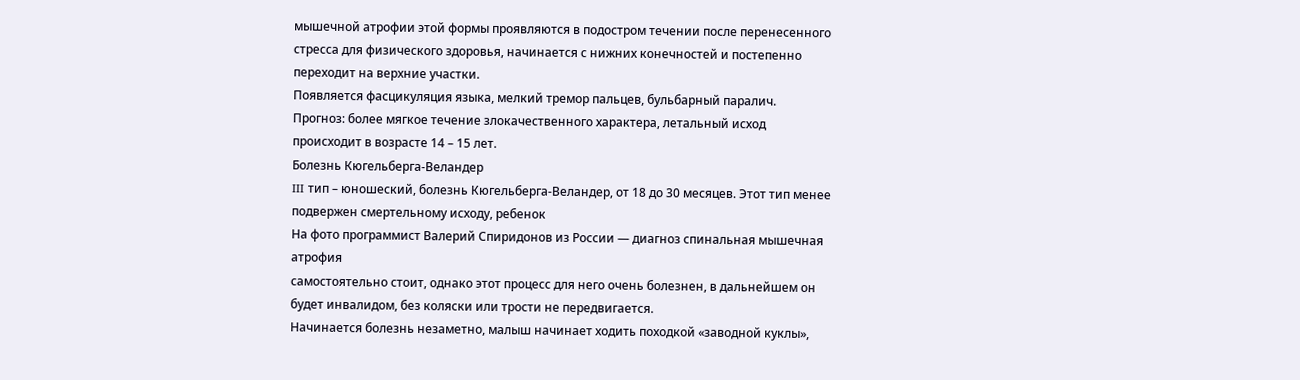мышечной атрофии этой формы проявляются в подостром течении после перенесенного стресса для физического здоровья, начинается с нижних конечностей и постепенно переходит на верхние участки.
Появляется фасцикуляция языка, мелкий тремор пальцев, бульбарный паралич.
Прогноз: более мягкое течение злокачественного характера, летальный исход происходит в возрасте 14 – 15 лет.
Болезнь Кюгельберга-Веландер
III тип – юношеский, болезнь Кюгельберга-Веландер, от 18 до 30 месяцев. Этот тип менее подвержен смертельному исходу, ребенок
На фото программист Валерий Спиридонов из России — диагноз спинальная мышечная атрофия
самостоятельно стоит, однако этот процесс для него очень болезнен, в дальнейшем он будет инвалидом, без коляски или трости не передвигается.
Начинается болезнь незаметно, малыш начинает ходить походкой «заводной куклы»,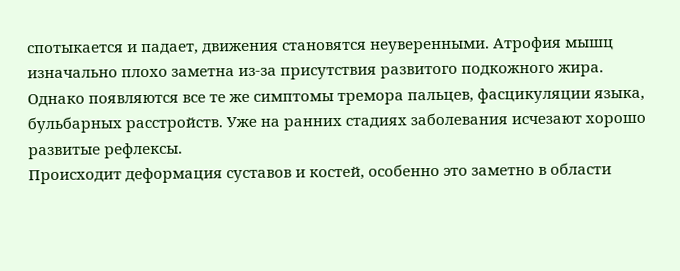спотыкается и падает, движения становятся неуверенными. Атрофия мышц изначально плохо заметна из-за присутствия развитого подкожного жира.
Однако появляются все те же симптомы тремора пальцев, фасцикуляции языка, бульбарных расстройств. Уже на ранних стадиях заболевания исчезают хорошо развитые рефлексы.
Происходит деформация суставов и костей, особенно это заметно в области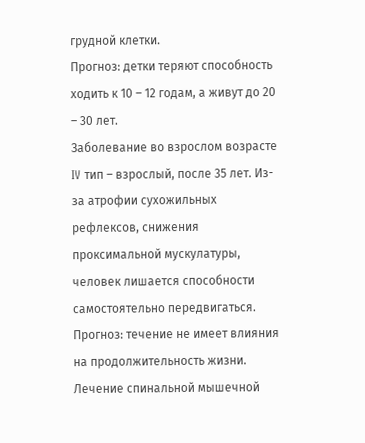грудной клетки.
Прогноз: детки теряют способность ходить к 10 – 12 годам, а живут до 20 – 30 лет.
Заболевание во взрослом возрасте
IV тип – взрослый, после 35 лет. Из-за атрофии сухожильных рефлексов, снижения проксимальной мускулатуры, человек лишается способности самостоятельно передвигаться.
Прогноз: течение не имеет влияния на продолжительность жизни.
Лечение спинальной мышечной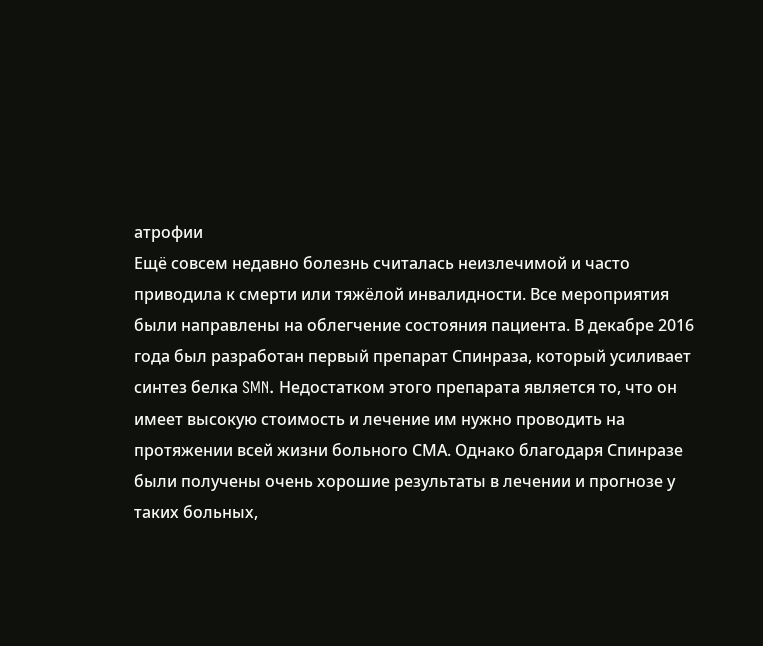атрофии
Ещё совсем недавно болезнь считалась неизлечимой и часто приводила к смерти или тяжёлой инвалидности. Все мероприятия были направлены на облегчение состояния пациента. В декабре 2016 года был разработан первый препарат Спинраза, который усиливает синтез белка SMN. Недостатком этого препарата является то, что он имеет высокую стоимость и лечение им нужно проводить на протяжении всей жизни больного СМА. Однако благодаря Спинразе были получены очень хорошие результаты в лечении и прогнозе у таких больных,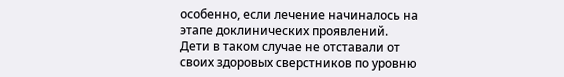особенно, если лечение начиналось на этапе доклинических проявлений. Дети в таком случае не отставали от своих здоровых сверстников по уровню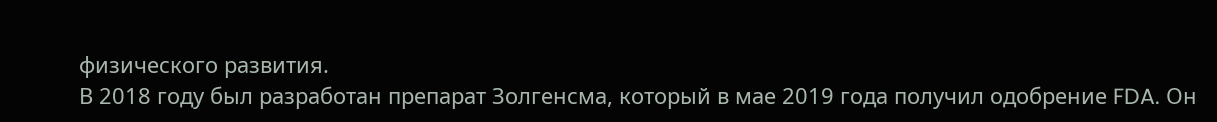физического развития.
В 2018 году был разработан препарат Золгенсма, который в мае 2019 года получил одобрение FDA. Он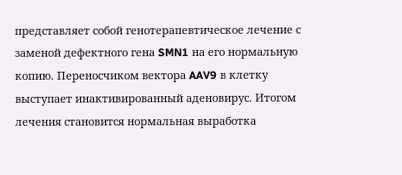представляет собой генотерапевтическое лечение с заменой дефектного гена SMN1 на его нормальную копию. Переносчиком вектора AAV9 в клетку выступает инактивированный аденовирус. Итогом лечения становится нормальная выработка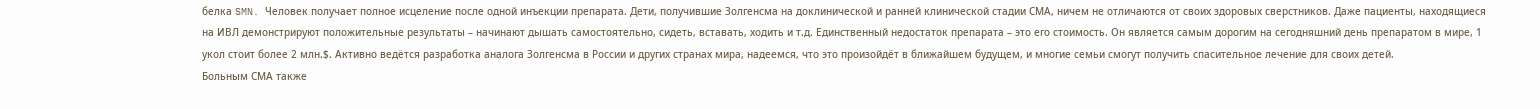белка SMN. Человек получает полное исцеление после одной инъекции препарата. Дети, получившие Золгенсма на доклинической и ранней клинической стадии СМА, ничем не отличаются от своих здоровых сверстников. Даже пациенты, находящиеся на ИВЛ демонстрируют положительные результаты – начинают дышать самостоятельно, сидеть, вставать, ходить и т.д. Единственный недостаток препарата – это его стоимость. Он является самым дорогим на сегодняшний день препаратом в мире, 1 укол стоит более 2 млн.$. Активно ведётся разработка аналога Золгенсма в России и других странах мира, надеемся, что это произойдёт в ближайшем будущем, и многие семьи смогут получить спасительное лечение для своих детей.
Больным СМА также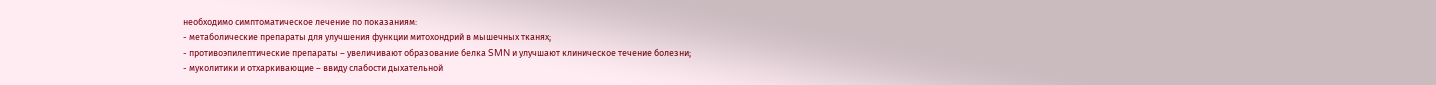необходимо симптоматическое лечение по показаниям:
- метаболические препараты для улучшения функции митохондрий в мышечных тканях;
- противоэпилептические препараты – увеличивают образование белка SMN и улучшают клиническое течение болезни;
- муколитики и отхаркивающие – ввиду слабости дыхательной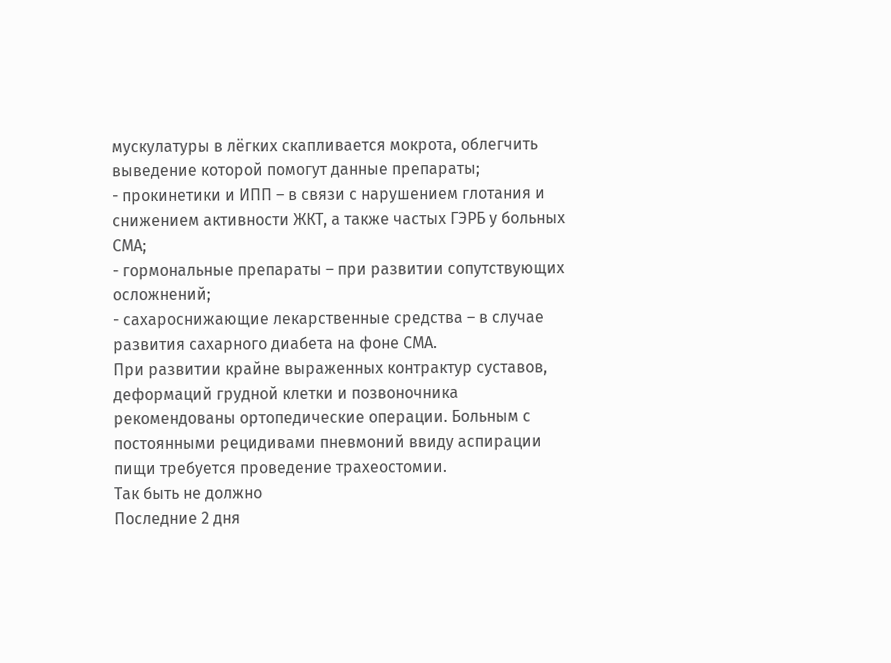мускулатуры в лёгких скапливается мокрота, облегчить выведение которой помогут данные препараты;
- прокинетики и ИПП – в связи с нарушением глотания и снижением активности ЖКТ, а также частых ГЭРБ у больных СМА;
- гормональные препараты – при развитии сопутствующих осложнений;
- сахароснижающие лекарственные средства – в случае развития сахарного диабета на фоне СМА.
При развитии крайне выраженных контрактур суставов, деформаций грудной клетки и позвоночника рекомендованы ортопедические операции. Больным с постоянными рецидивами пневмоний ввиду аспирации пищи требуется проведение трахеостомии.
Так быть не должно
Последние 2 дня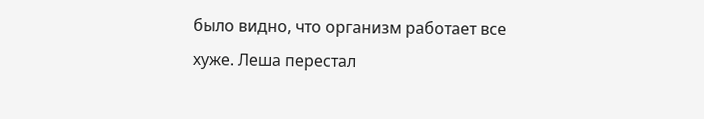было видно, что организм работает все хуже. Леша перестал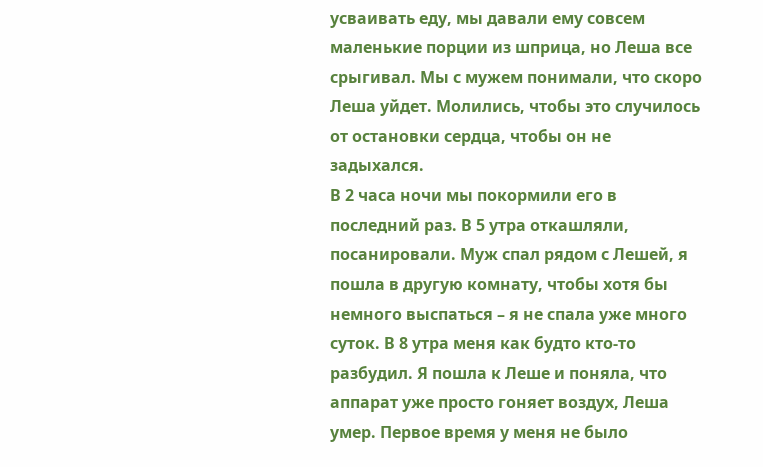усваивать еду, мы давали ему совсем маленькие порции из шприца, но Леша все срыгивал. Мы с мужем понимали, что скоро Леша уйдет. Молились, чтобы это случилось от остановки сердца, чтобы он не задыхался.
В 2 часа ночи мы покормили его в последний раз. В 5 утра откашляли, посанировали. Муж спал рядом с Лешей, я пошла в другую комнату, чтобы хотя бы немного выспаться – я не спала уже много суток. В 8 утра меня как будто кто-то разбудил. Я пошла к Леше и поняла, что аппарат уже просто гоняет воздух, Леша умер. Первое время у меня не было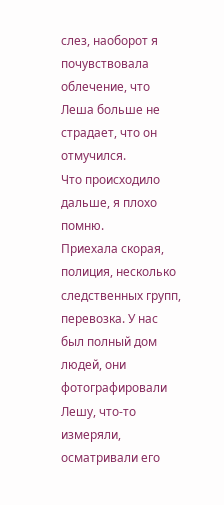слез, наоборот я почувствовала облечение, что Леша больше не страдает, что он отмучился.
Что происходило дальше, я плохо помню.
Приехала скорая, полиция, несколько следственных групп, перевозка. У нас был полный дом людей, они фотографировали Лешу, что-то измеряли, осматривали его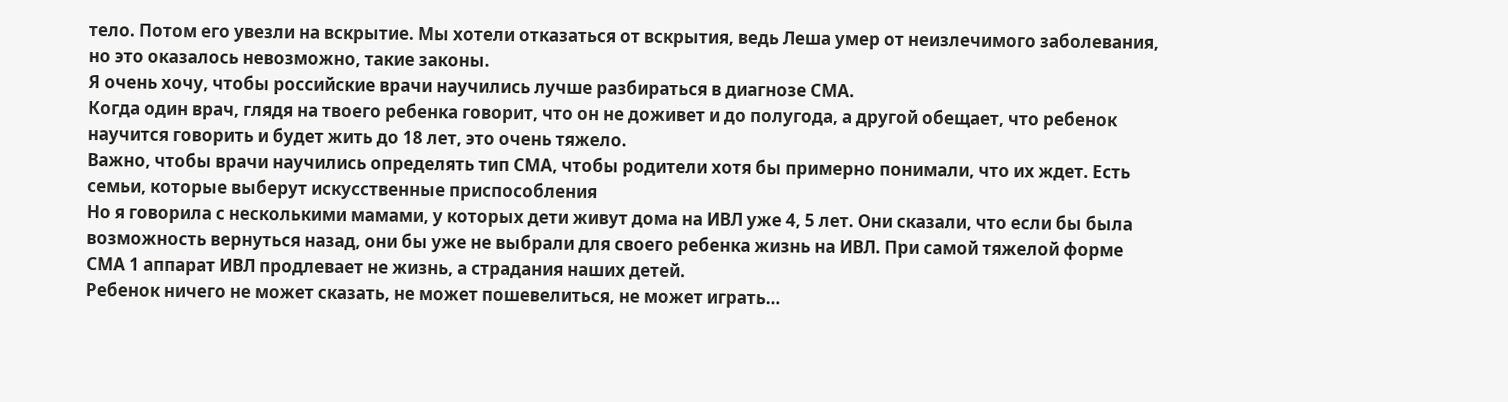тело. Потом его увезли на вскрытие. Мы хотели отказаться от вскрытия, ведь Леша умер от неизлечимого заболевания, но это оказалось невозможно, такие законы.
Я очень хочу, чтобы российские врачи научились лучше разбираться в диагнозе СМА.
Когда один врач, глядя на твоего ребенка говорит, что он не доживет и до полугода, а другой обещает, что ребенок научится говорить и будет жить до 18 лет, это очень тяжело.
Важно, чтобы врачи научились определять тип СМА, чтобы родители хотя бы примерно понимали, что их ждет. Есть семьи, которые выберут искусственные приспособления
Но я говорила с несколькими мамами, у которых дети живут дома на ИВЛ уже 4, 5 лет. Они сказали, что если бы была возможность вернуться назад, они бы уже не выбрали для своего ребенка жизнь на ИВЛ. При самой тяжелой форме СМА 1 аппарат ИВЛ продлевает не жизнь, а страдания наших детей.
Ребенок ничего не может сказать, не может пошевелиться, не может играть…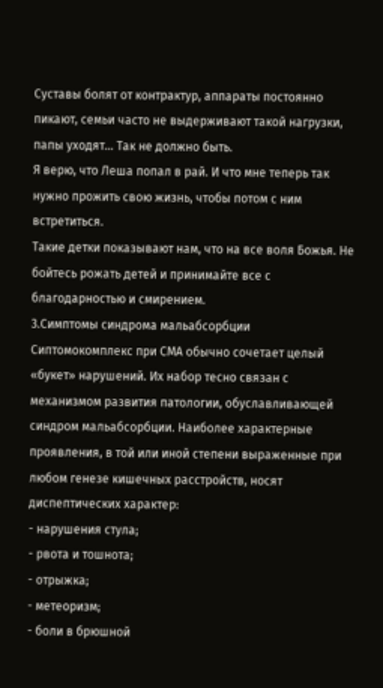Суставы болят от контрактур, аппараты постоянно пикают, семьи часто не выдерживают такой нагрузки, папы уходят… Так не должно быть.
Я верю, что Леша попал в рай. И что мне теперь так нужно прожить свою жизнь, чтобы потом с ним встретиться.
Такие детки показывают нам, что на все воля Божья. Не бойтесь рожать детей и принимайте все с благодарностью и смирением.
3.Симптомы синдрома мальабсорбции
Сиптомокомплекс при СМА обычно сочетает целый «букет» нарушений. Их набор тесно связан с механизмом развития патологии, обуславливающей синдром мальабсорбции. Наиболее характерные проявления, в той или иной степени выраженные при любом генезе кишечных расстройств, носят диспептических характер:
- нарушения стула;
- рвота и тошнота;
- отрыжка;
- метеоризм;
- боли в брюшной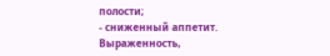полости;
- сниженный аппетит.
Выраженность,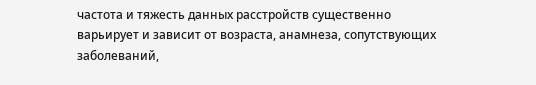частота и тяжесть данных расстройств существенно варьирует и зависит от возраста, анамнеза, сопутствующих заболеваний,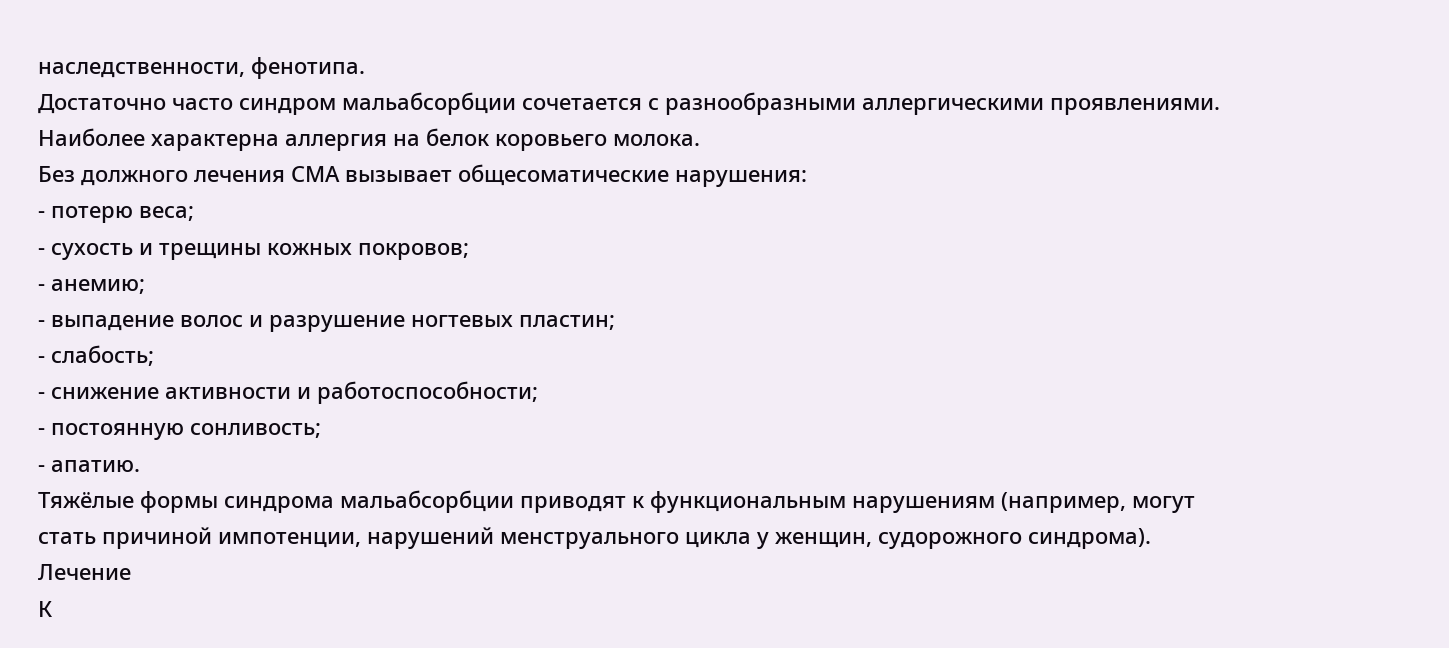наследственности, фенотипа.
Достаточно часто синдром мальабсорбции сочетается с разнообразными аллергическими проявлениями. Наиболее характерна аллергия на белок коровьего молока.
Без должного лечения СМА вызывает общесоматические нарушения:
- потерю веса;
- сухость и трещины кожных покровов;
- анемию;
- выпадение волос и разрушение ногтевых пластин;
- слабость;
- снижение активности и работоспособности;
- постоянную сонливость;
- апатию.
Тяжёлые формы синдрома мальабсорбции приводят к функциональным нарушениям (например, могут стать причиной импотенции, нарушений менструального цикла у женщин, судорожного синдрома).
Лечение
К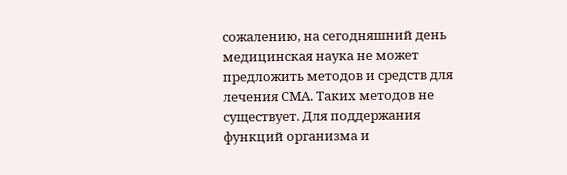сожалению, на сегодняшний день медицинская наука не может предложить методов и средств для лечения СМА. Таких методов не существует. Для поддержания функций организма и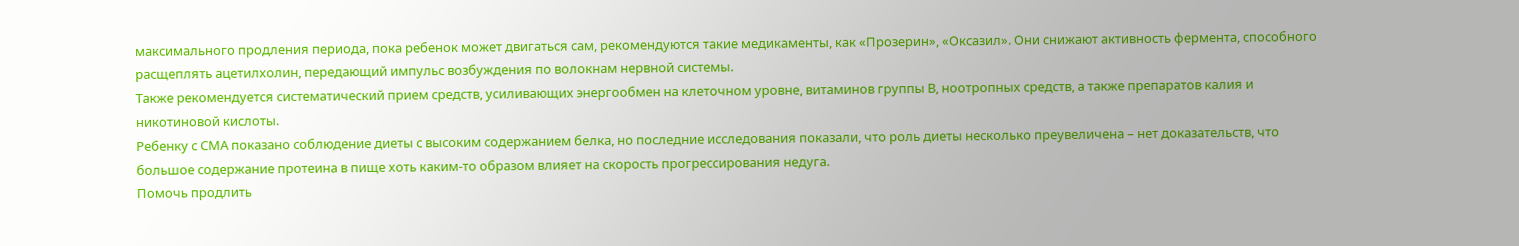максимального продления периода, пока ребенок может двигаться сам, рекомендуются такие медикаменты, как «Прозерин», «Оксазил». Они снижают активность фермента, способного расщеплять ацетилхолин, передающий импульс возбуждения по волокнам нервной системы.
Также рекомендуется систематический прием средств, усиливающих энергообмен на клеточном уровне, витаминов группы В, ноотропных средств, а также препаратов калия и никотиновой кислоты.
Ребенку с СМА показано соблюдение диеты с высоким содержанием белка, но последние исследования показали, что роль диеты несколько преувеличена – нет доказательств, что большое содержание протеина в пище хоть каким-то образом влияет на скорость прогрессирования недуга.
Помочь продлить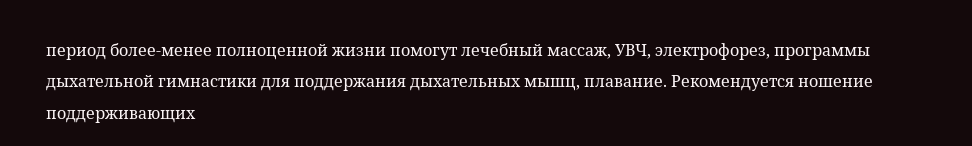период более-менее полноценной жизни помогут лечебный массаж, УВЧ, электрофорез, программы дыхательной гимнастики для поддержания дыхательных мышц, плавание. Рекомендуется ношение поддерживающих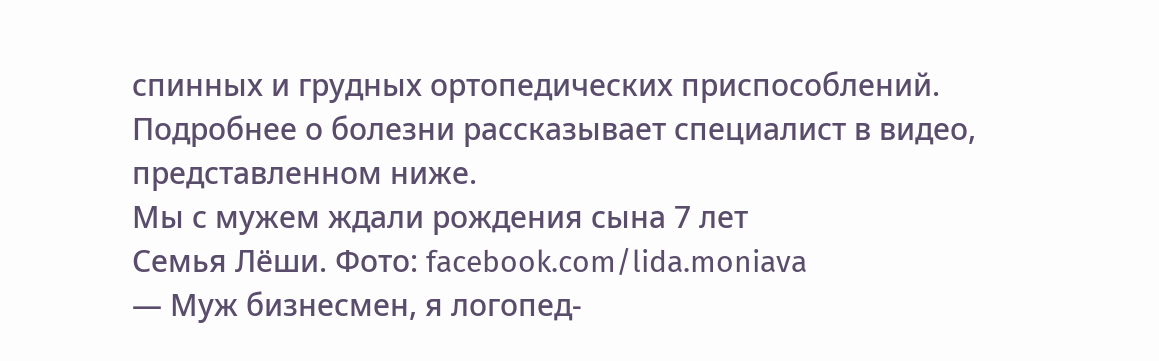спинных и грудных ортопедических приспособлений.
Подробнее о болезни рассказывает специалист в видео, представленном ниже.
Мы с мужем ждали рождения сына 7 лет
Семья Лёши. Фото: facebook.com/lida.moniava
— Муж бизнесмен, я логопед-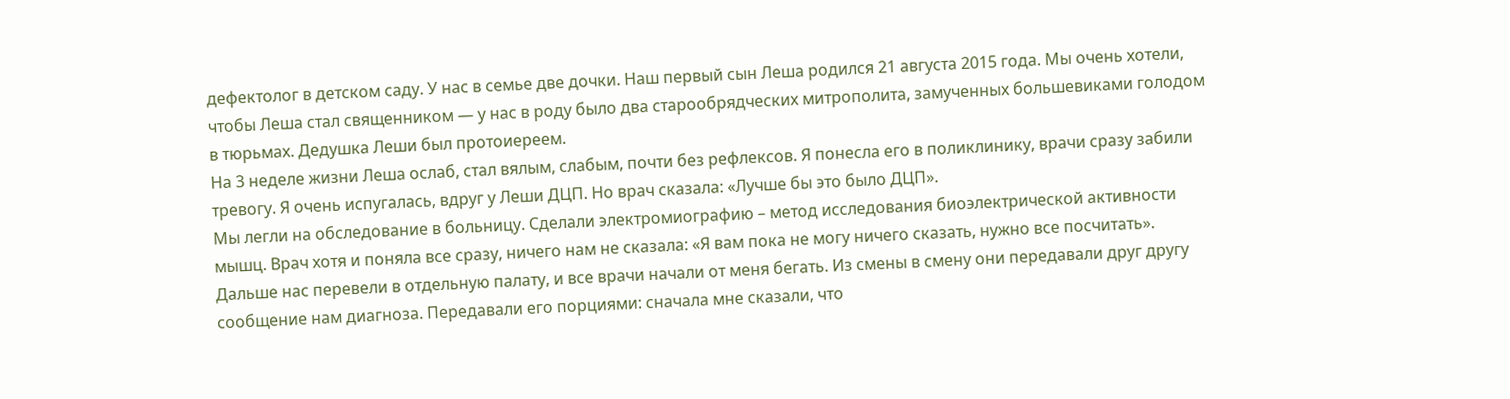дефектолог в детском саду. У нас в семье две дочки. Наш первый сын Леша родился 21 августа 2015 года. Мы очень хотели, чтобы Леша стал священником — у нас в роду было два старообрядческих митрополита, замученных большевиками голодом в тюрьмах. Дедушка Леши был протоиереем.
На 3 неделе жизни Леша ослаб, стал вялым, слабым, почти без рефлексов. Я понесла его в поликлинику, врачи сразу забили тревогу. Я очень испугалась, вдруг у Леши ДЦП. Но врач сказала: «Лучше бы это было ДЦП».
Мы легли на обследование в больницу. Сделали электромиографию – метод исследования биоэлектрической активности мышц. Врач хотя и поняла все сразу, ничего нам не сказала: «Я вам пока не могу ничего сказать, нужно все посчитать».
Дальше нас перевели в отдельную палату, и все врачи начали от меня бегать. Из смены в смену они передавали друг другу сообщение нам диагноза. Передавали его порциями: сначала мне сказали, что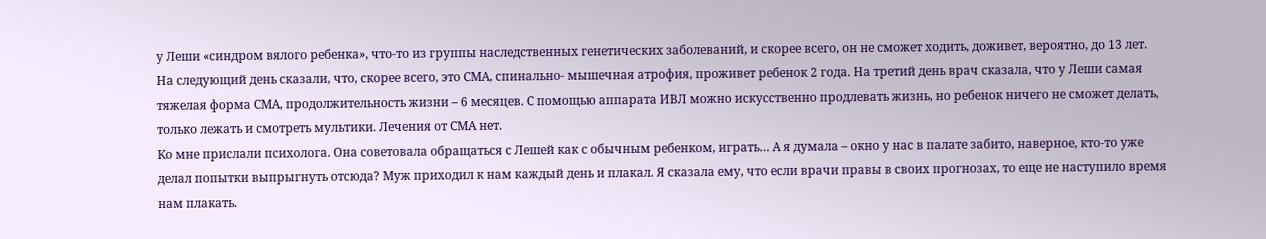у Леши «синдром вялого ребенка», что-то из группы наследственных генетических заболеваний, и скорее всего, он не сможет ходить, доживет, вероятно, до 13 лет.
На следующий день сказали, что, скорее всего, это СМА, спинально- мышечная атрофия, проживет ребенок 2 года. На третий день врач сказала, что у Леши самая тяжелая форма СМА, продолжительность жизни – 6 месяцев. С помощью аппарата ИВЛ можно искусственно продлевать жизнь, но ребенок ничего не сможет делать, только лежать и смотреть мультики. Лечения от СМА нет.
Ко мне прислали психолога. Она советовала обращаться с Лешей как с обычным ребенком, играть… А я думала – окно у нас в палате забито, наверное, кто-то уже делал попытки выпрыгнуть отсюда? Муж приходил к нам каждый день и плакал. Я сказала ему, что если врачи правы в своих прогнозах, то еще не наступило время нам плакать.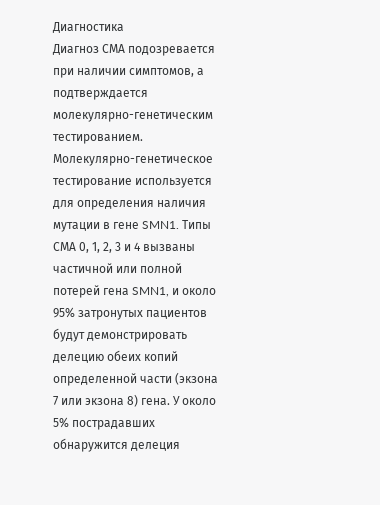Диагностика
Диагноз СМА подозревается при наличии симптомов, а подтверждается молекулярно-генетическим тестированием. Молекулярно-генетическое тестирование используется для определения наличия мутации в гене SMN1. Типы СМА 0, 1, 2, 3 и 4 вызваны частичной или полной потерей гена SMN1, и около 95% затронутых пациентов будут демонстрировать делецию обеих копий определенной части (экзона 7 или экзона 8) гена. У около 5% пострадавших обнаружится делеция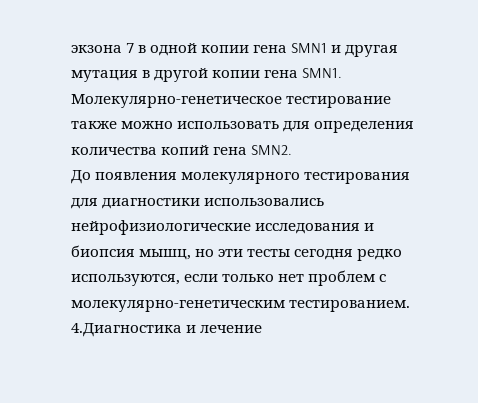экзона 7 в одной копии гена SMN1 и другая мутация в другой копии гена SMN1. Молекулярно-генетическое тестирование также можно использовать для определения количества копий гена SMN2.
До появления молекулярного тестирования для диагностики использовались нейрофизиологические исследования и биопсия мышц, но эти тесты сегодня редко используются, если только нет проблем с молекулярно-генетическим тестированием.
4.Диагностика и лечение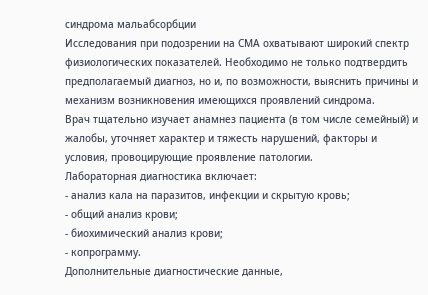синдрома мальабсорбции
Исследования при подозрении на СМА охватывают широкий спектр физиологических показателей. Необходимо не только подтвердить предполагаемый диагноз, но и, по возможности, выяснить причины и механизм возникновения имеющихся проявлений синдрома.
Врач тщательно изучает анамнез пациента (в том числе семейный) и жалобы, уточняет характер и тяжесть нарушений, факторы и условия, провоцирующие проявление патологии.
Лабораторная диагностика включает:
- анализ кала на паразитов, инфекции и скрытую кровь;
- общий анализ крови;
- биохимический анализ крови;
- копрограмму.
Дополнительные диагностические данные,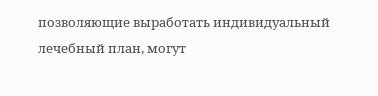позволяющие выработать индивидуальный лечебный план, могут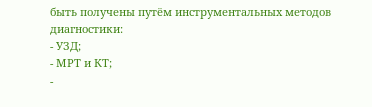быть получены путём инструментальных методов диагностики:
- УЗД;
- МРТ и КТ;
-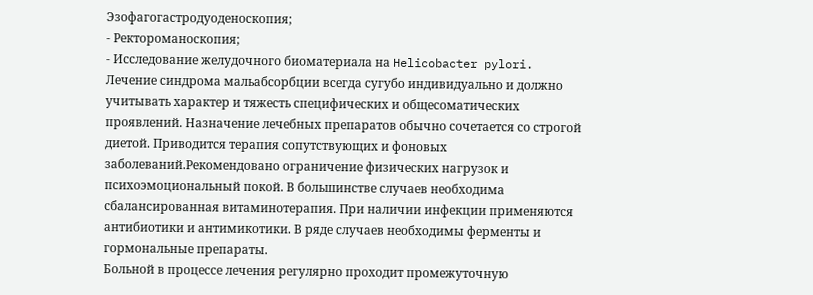Эзофагогастродуоденоскопия;
- Ректороманоскопия;
- Исследование желудочного биоматериала на Helicobacter pylori.
Лечение синдрома мальабсорбции всегда сугубо индивидуально и должно учитывать характер и тяжесть специфических и общесоматических проявлений. Назначение лечебных препаратов обычно сочетается со строгой диетой. Приводится терапия сопутствующих и фоновых заболеваний.Рекомендовано ограничение физических нагрузок и психоэмоциональный покой. В большинстве случаев необходима сбалансированная витаминотерапия. При наличии инфекции применяются антибиотики и антимикотики. В ряде случаев необходимы ферменты и гормональные препараты.
Больной в процессе лечения регулярно проходит промежуточную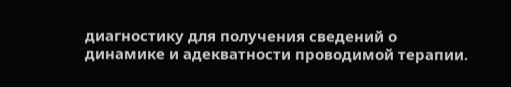диагностику для получения сведений о динамике и адекватности проводимой терапии.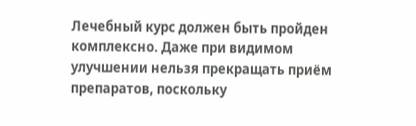Лечебный курс должен быть пройден комплексно. Даже при видимом улучшении нельзя прекращать приём препаратов, поскольку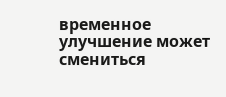временное улучшение может смениться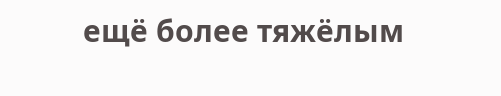ещё более тяжёлым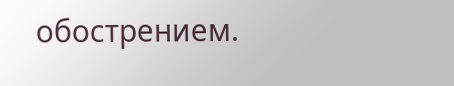обострением.